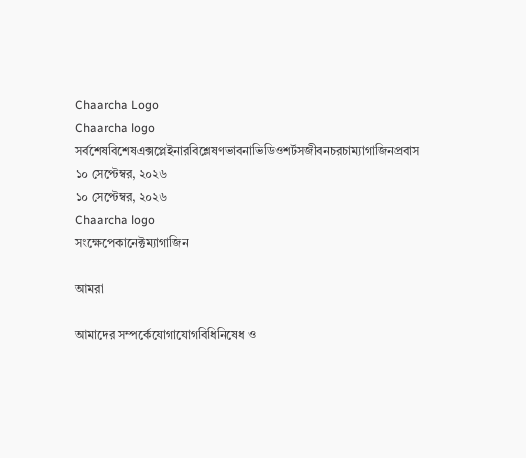Chaarcha Logo
Chaarcha logo
সর্বশেষবিশেষএক্সপ্লেইনারবিশ্লেষণভাবনাভিডিওশর্টসজীবনচরচাম্যাগাজিনপ্রবাস
১০ সেপ্টেম্বর, ২০২৬
১০ সেপ্টেম্বর, ২০২৬
Chaarcha logo
সংক্ষেপেকানেক্টম্যাগাজিন

আমরা

আমাদের সম্পর্কেযোগাযোগবিধিনিষেধ ও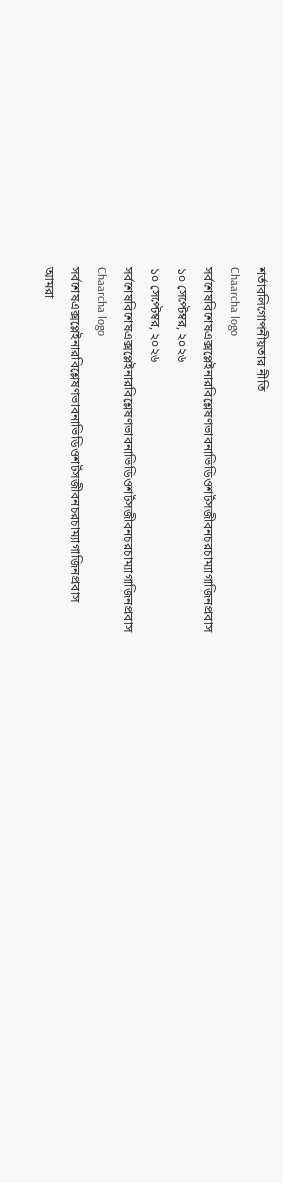শর্তাবলিগোপনীয়তার নীতি
Chaarcha logo
সর্বশেষবিশেষএক্সপ্লেইনারবিশ্লেষণভাবনাভিডিওশর্টসজীবনচরচাম্যাগাজিনপ্রবাস
১০ সেপ্টেম্বর, ২০২৬
১০ সেপ্টেম্বর, ২০২৬
সর্বশেষবিশেষএক্সপ্লেইনারবিশ্লেষণভাবনাভিডিওশর্টসজীবনচরচাম্যাগাজিনপ্রবাস
Chaarcha logo
সর্বশেষএক্সপ্লেইনারবিশ্লেষণভাবনাভিডিওশর্টসজীবনচরচাম্যাগাজিনপ্রবাস
আমরা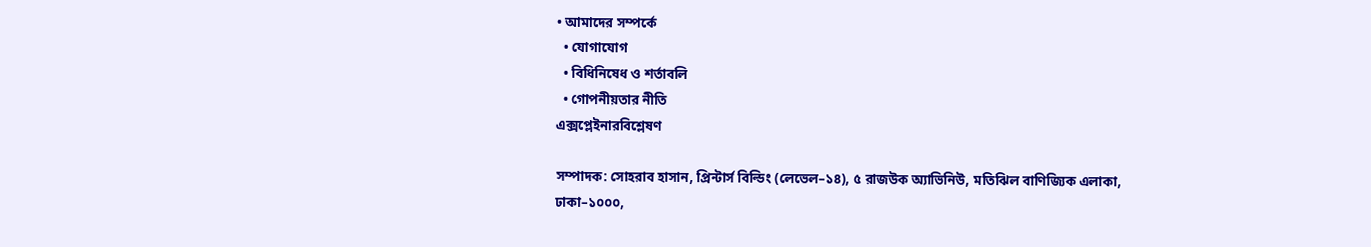• আমাদের সম্পর্কে
  • যোগাযোগ
  • বিধিনিষেধ ও শর্তাবলি
  • গোপনীয়তার নীতি
এক্সপ্লেইনারবিশ্লেষণ

সম্পাদক: সোহরাব হাসান, প্রিন্টার্স বিল্ডিং (লেভেল–১৪), ৫ রাজউক অ্যাভিনিউ, মতিঝিল বাণিজ্যিক এলাকা, ঢাকা–১০০০,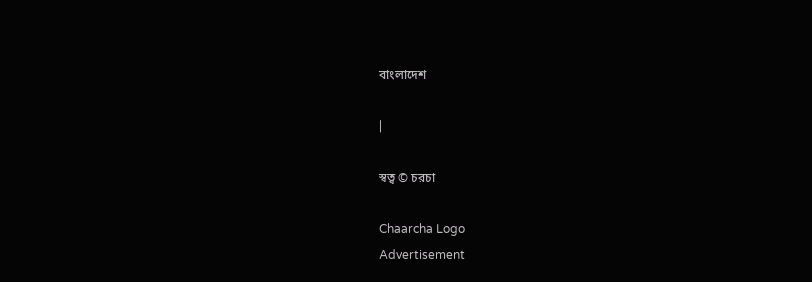বাংলাদেশ

|

স্বত্ব © চরচা

Chaarcha Logo
Advertisement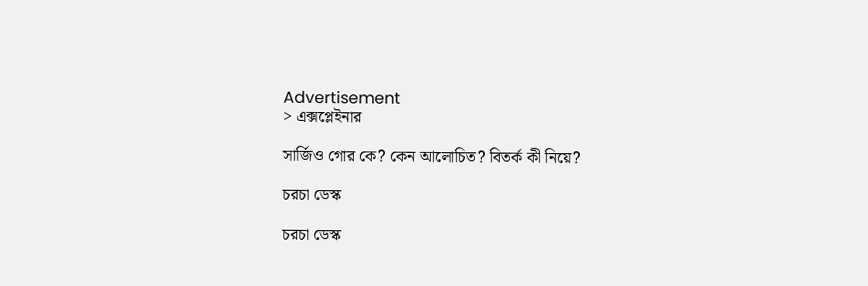Advertisement
> এক্সপ্লেইনার

সার্জিও গোর কে? কেন আলোচিত? বিতর্ক কী নিয়ে?

চরচা ডেস্ক

চরচা ডেস্ক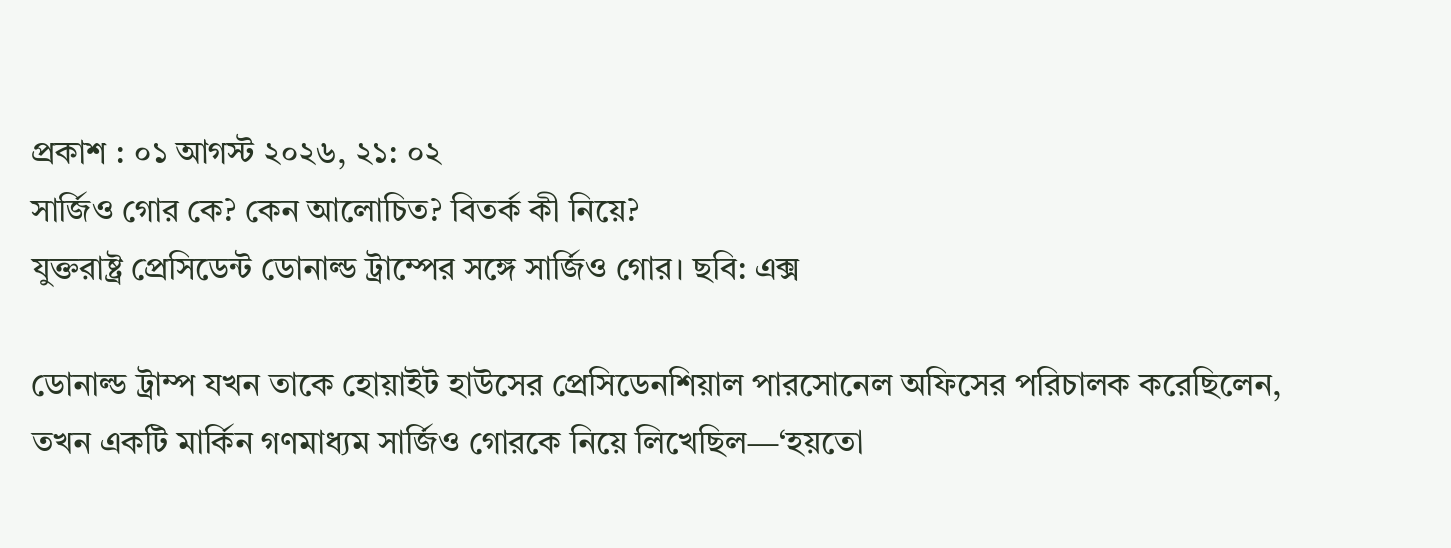প্রকাশ : ০১ আগস্ট ২০২৬, ২১: ০২
সার্জিও গোর কে? কেন আলোচিত? বিতর্ক কী নিয়ে?
যুক্তরাষ্ট্র প্রেসিডেন্ট ডোনাল্ড ট্রাম্পের সঙ্গে সার্জিও গোর। ছবি: এক্স

ডোনাল্ড ট্রাম্প যখন তাকে হোয়াইট হাউসের প্রেসিডেনশিয়াল পারসোনেল অফিসের পরিচালক করেছিলেন, তখন একটি মার্কিন গণমাধ্যম সার্জিও গোরকে নিয়ে লিখেছিল—‘হয়তো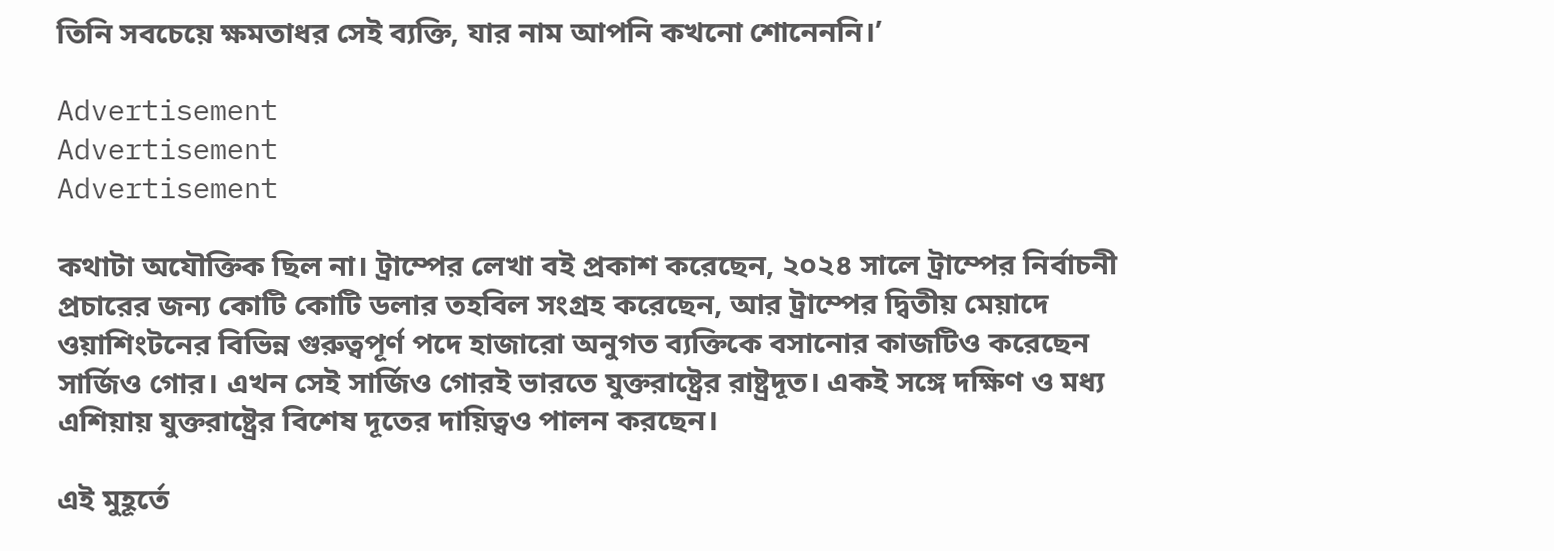তিনি সবচেয়ে ক্ষমতাধর সেই ব্যক্তি, যার নাম আপনি কখনো শোনেননি।’

Advertisement
Advertisement
Advertisement

কথাটা অযৌক্তিক ছিল না। ট্রাম্পের লেখা বই প্রকাশ করেছেন, ২০২৪ সালে ট্রাম্পের নির্বাচনী প্রচারের জন্য কোটি কোটি ডলার তহবিল সংগ্রহ করেছেন, আর ট্রাম্পের দ্বিতীয় মেয়াদে ওয়াশিংটনের বিভিন্ন গুরুত্বপূর্ণ পদে হাজারো অনুগত ব্যক্তিকে বসানোর কাজটিও করেছেন সার্জিও গোর। এখন সেই সার্জিও গোরই ভারতে যুক্তরাষ্ট্রের রাষ্ট্রদূত। একই সঙ্গে দক্ষিণ ও মধ্য এশিয়ায় যুক্তরাষ্ট্রের বিশেষ দূতের দায়িত্বও পালন করছেন।

এই মুহূর্তে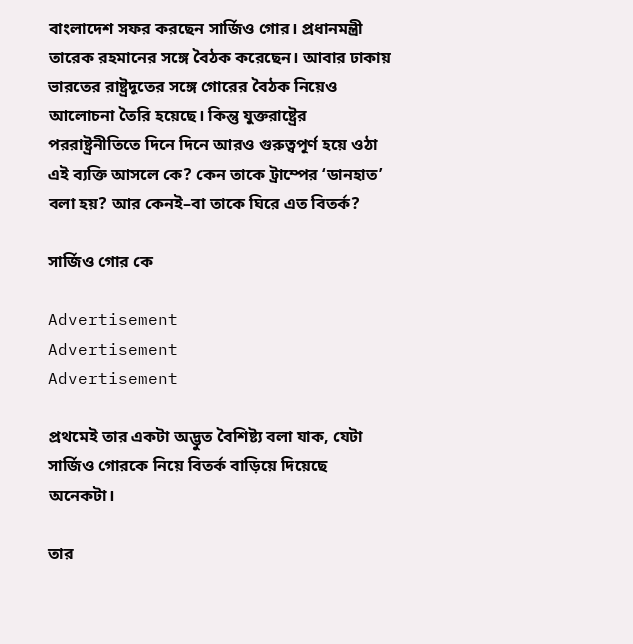বাংলাদেশ সফর করছেন সার্জিও গোর। প্রধানমন্ত্রী তারেক রহমানের সঙ্গে বৈঠক করেছেন। আবার ঢাকায় ভারতের রাষ্ট্রদূতের সঙ্গে গোরের বৈঠক নিয়েও আলোচনা তৈরি হয়েছে। কিন্তু যুক্তরাষ্ট্রের পররাষ্ট্রনীতিতে দিনে দিনে আরও গুরুত্বপূর্ণ হয়ে ওঠা এই ব্যক্তি আসলে কে? কেন তাকে ট্রাম্পের ‘ডানহাত’ বলা হয়? আর কেনই–বা তাকে ঘিরে এত বিতর্ক?

সার্জিও গোর কে

Advertisement
Advertisement
Advertisement

প্রথমেই তার একটা অদ্ভুত বৈশিষ্ট্য বলা যাক, যেটা সার্জিও গোরকে নিয়ে বিতর্ক বাড়িয়ে দিয়েছে অনেকটা।

তার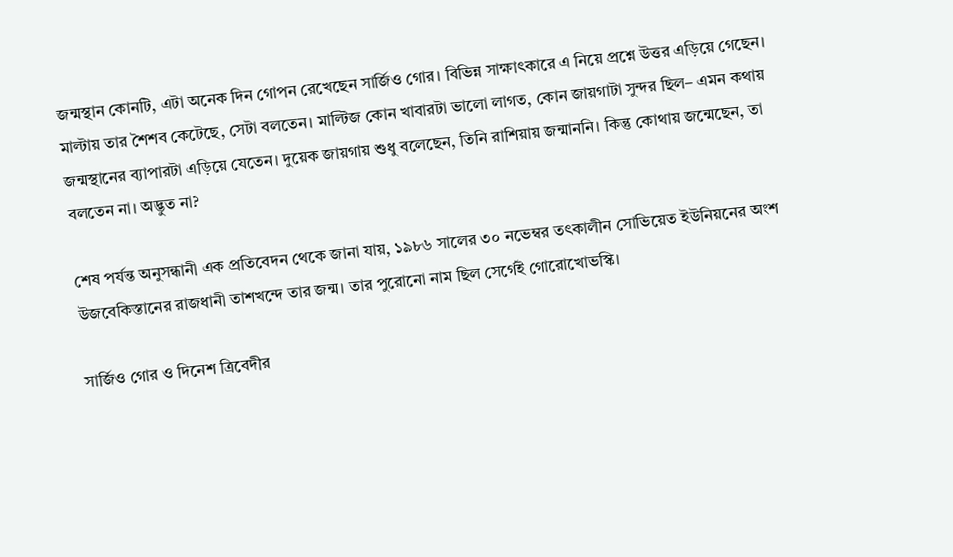জন্মস্থান কোনটি, এটা অনেক দিন গোপন রেখেছেন সার্জিও গোর। বিভিন্ন সাক্ষাৎকারে এ নিয়ে প্রশ্নে উত্তর এড়িয়ে গেছেন। মাল্টায় তার শৈশব কেটেছে, সেটা বলতেন। মাল্টিজ কোন খাবারটা ভালো লাগত, কোন জায়গাটা সুন্দর ছিল– এমন কথায় জন্মস্থানের ব্যাপারটা এড়িয়ে যেতেন। দুয়েক জায়গায় শুধু বলেছেন, তিনি রাশিয়ায় জন্মাননি। কিন্তু কোথায় জন্মেছেন, তা বলতেন না। অদ্ভুত না?

শেষ পর্যন্ত অনুসন্ধানী এক প্রতিবেদন থেকে জানা যায়, ১৯৮৬ সালের ৩০ নভেম্বর তৎকালীন সোভিয়েত ইউনিয়নের অংশ উজবেকিস্তানের রাজধানী তাশখন্দে তার জন্ম। তার পুরোনো নাম ছিল সের্গেই গোরোখোভস্কি।

সার্জিও গোর ও দিনেশ ত্রিবেদীর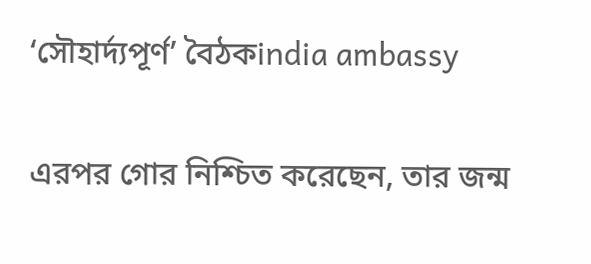‘সৌহার্দ্যপূর্ণ’ বৈঠকindia ambassy

এরপর গোর নিশ্চিত করেছেন, তার জন্ম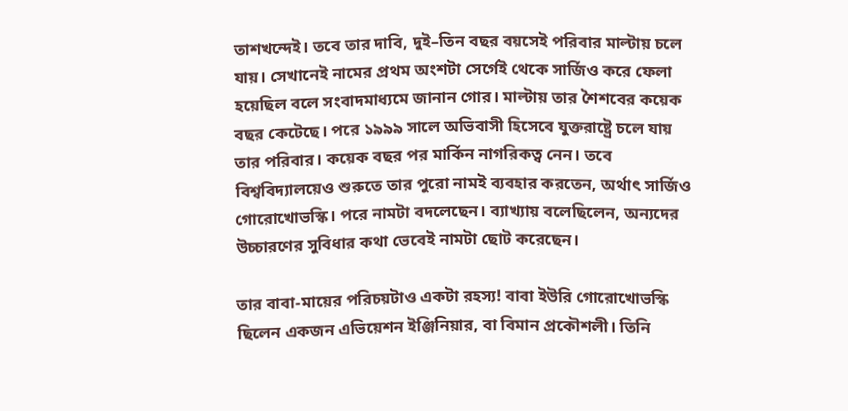তাশখন্দেই। তবে তার দাবি, দুই–তিন বছর বয়সেই পরিবার মাল্টায় চলে যায়। সেখানেই নামের প্রথম অংশটা সের্গেই থেকে সার্জিও করে ফেলা হয়েছিল বলে সংবাদমাধ্যমে জানান গোর। মাল্টায় তার শৈশবের কয়েক বছর কেটেছে। পরে ১৯৯৯ সালে অভিবাসী হিসেবে যুক্তরাষ্ট্রে চলে যায় তার পরিবার। কয়েক বছর পর মার্কিন নাগরিকত্ব নেন। তবে বিশ্ববিদ্যালয়েও শুরুতে তার পুরো নামই ব্যবহার করতেন, অর্থাৎ সার্জিও গোরোখোভস্কি। পরে নামটা বদলেছেন। ব্যাখ্যায় বলেছিলেন, অন্যদের উচ্চারণের সুবিধার কথা ভেবেই নামটা ছোট করেছেন।

তার বাবা-মায়ের পরিচয়টাও একটা রহস্য! বাবা ইউরি গোরোখোভস্কি ছিলেন একজন এভিয়েশন ইঞ্জিনিয়ার, বা বিমান প্রকৌশলী। তিনি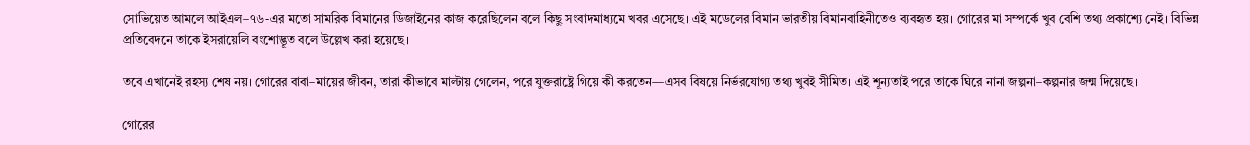সোভিয়েত আমলে আইএল–৭৬-এর মতো সামরিক বিমানের ডিজাইনের কাজ করেছিলেন বলে কিছু সংবাদমাধ্যমে খবর এসেছে। এই মডেলের বিমান ভারতীয় বিমানবাহিনীতেও ব্যবহৃত হয়। গোরের মা সম্পর্কে খুব বেশি তথ্য প্রকাশ্যে নেই। বিভিন্ন প্রতিবেদনে তাকে ইসরায়েলি বংশোদ্ভূত বলে উল্লেখ করা হয়েছে।

তবে এখানেই রহস্য শেষ নয়। গোরের বাবা–মায়ের জীবন, তারা কীভাবে মাল্টায় গেলেন, পরে যুক্তরাষ্ট্রে গিয়ে কী করতেন—এসব বিষয়ে নির্ভরযোগ্য তথ্য খুবই সীমিত। এই শূন্যতাই পরে তাকে ঘিরে নানা জল্পনা–কল্পনার জন্ম দিয়েছে।

গোরের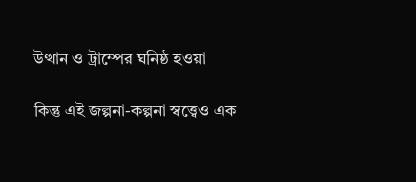উত্থান ও ট্রাম্পের ঘনিষ্ঠ হওয়া

কিন্তু এই জল্পনা-কল্পনা স্বত্ত্বেও এক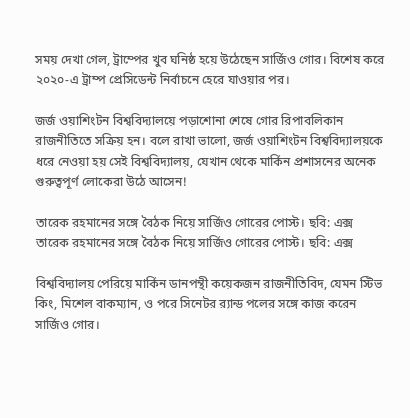সময় দেখা গেল, ট্রাম্পের খুব ঘনিষ্ঠ হয়ে উঠেছেন সার্জিও গোর। বিশেষ করে ২০২০-এ ট্রাম্প প্রেসিডেন্ট নির্বাচনে হেরে যাওয়ার পর।

জর্জ ওয়াশিংটন বিশ্ববিদ্যালয়ে পড়াশোনা শেষে গোর রিপাবলিকান রাজনীতিতে সক্রিয় হন। বলে রাখা ভালো, জর্জ ওয়াশিংটন বিশ্ববিদ্যালয়কে ধরে নেওয়া হয় সেই বিশ্ববিদ্যালয়, যেখান থেকে মার্কিন প্রশাসনের অনেক গুরুত্বপূর্ণ লোকেরা উঠে আসেন!

তারেক রহমানের সঙ্গে বৈঠক নিয়ে সার্জিও গোরের পোস্ট। ছবি: এক্স
তারেক রহমানের সঙ্গে বৈঠক নিয়ে সার্জিও গোরের পোস্ট। ছবি: এক্স

বিশ্ববিদ্যালয় পেরিয়ে মার্কিন ডানপন্থী কয়েকজন রাজনীতিবিদ, যেমন স্টিভ কিং, মিশেল বাকম্যান, ও পরে সিনেটর র‍্যান্ড পলের সঙ্গে কাজ করেন সার্জিও গোর।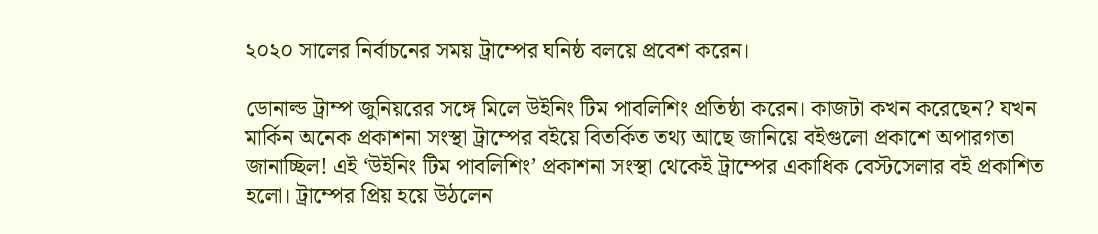২০২০ সালের নির্বাচনের সময় ট্রাম্পের ঘনিষ্ঠ বলয়ে প্রবেশ করেন।

ডোনাল্ড ট্রাম্প জুনিয়রের সঙ্গে মিলে উইনিং টিম পাবলিশিং প্রতিষ্ঠা করেন। কাজটা কখন করেছেন? যখন মার্কিন অনেক প্রকাশনা সংস্থা ট্রাম্পের বইয়ে বিতর্কিত তথ্য আছে জানিয়ে বইগুলো প্রকাশে অপারগতা জানাচ্ছিল! এই ‘উইনিং টিম পাবলিশিং’ প্রকাশনা সংস্থা থেকেই ট্রাম্পের একাধিক বেস্টসেলার বই প্রকাশিত হলো। ট্রাম্পের প্রিয় হয়ে উঠলেন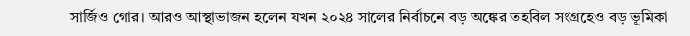সার্জিও গোর। আরও আস্থাভাজন হলেন যখন ২০২৪ সালের নির্বাচনে বড় অঙ্কের তহবিল সংগ্রহেও বড় ভূমিকা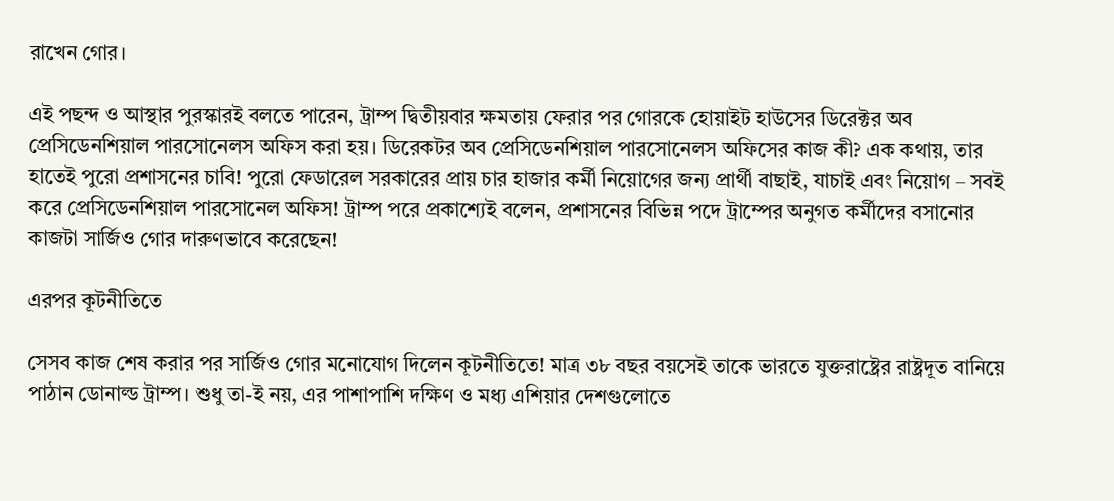রাখেন গোর।

এই পছন্দ ও আস্থার পুরস্কারই বলতে পারেন, ট্রাম্প দ্বিতীয়বার ক্ষমতায় ফেরার পর গোরকে হোয়াইট হাউসের ডিরেক্টর অব প্রেসিডেনশিয়াল পারসোনেলস অফিস করা হয়। ডিরেকটর অব প্রেসিডেনশিয়াল পারসোনেলস অফিসের কাজ কী? এক কথায়, তার হাতেই পুরো প্রশাসনের চাবি! পুরো ফেডারেল সরকারের প্রায় চার হাজার কর্মী নিয়োগের জন্য প্রার্থী বাছাই, যাচাই এবং নিয়োগ – সবই করে প্রেসিডেনশিয়াল পারসোনেল অফিস! ট্রাম্প পরে প্রকাশ্যেই বলেন, প্রশাসনের বিভিন্ন পদে ট্রাম্পের অনুগত কর্মীদের বসানোর কাজটা সার্জিও গোর দারুণভাবে করেছেন!

এরপর কূটনীতিতে

সেসব কাজ শেষ করার পর সার্জিও গোর মনোযোগ দিলেন কূটনীতিতে! মাত্র ৩৮ বছর বয়সেই তাকে ভারতে যুক্তরাষ্ট্রের রাষ্ট্রদূত বানিয়ে পাঠান ডোনাল্ড ট্রাম্প। শুধু তা-ই নয়, এর পাশাপাশি দক্ষিণ ও মধ্য এশিয়ার দেশগুলোতে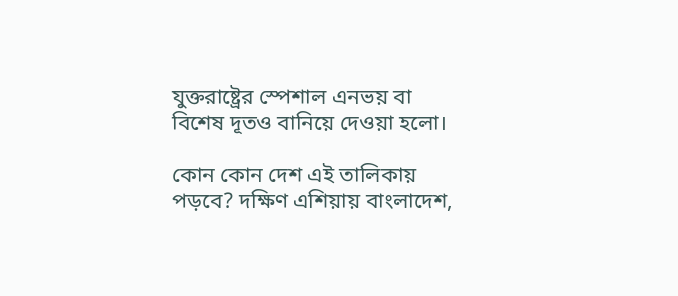যুক্তরাষ্ট্রের স্পেশাল এনভয় বা বিশেষ দূতও বানিয়ে দেওয়া হলো।

কোন কোন দেশ এই তালিকায় পড়বে? দক্ষিণ এশিয়ায় বাংলাদেশ,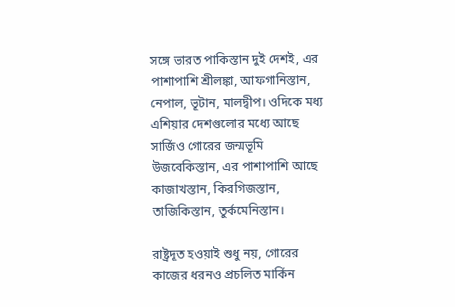সঙ্গে ভারত পাকিস্তান দুই দেশই, এর পাশাপাশি শ্রীলঙ্কা, আফগানিস্তান, নেপাল, ভূটান, মালদ্বীপ। ওদিকে মধ্য এশিয়ার দেশগুলোর মধ্যে আছে সার্জিও গোরের জন্মভূমি উজবেকিস্তান, এর পাশাপাশি আছে কাজাখস্তান, কিরগিজস্তান, তাজিকিস্তান, তুর্কমেনিস্তান।

রাষ্ট্রদূত হওয়াই শুধু নয়, গোরের কাজের ধরনও প্রচলিত মার্কিন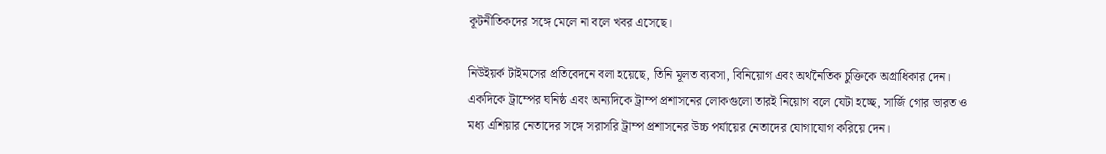কূটনীতিকদের সঙ্গে মেলে না বলে খবর এসেছে।

নিউইয়র্ক টাইমসের প্রতিবেদনে বলা হয়েছে, তিনি মূলত ব্যবসা, বিনিয়োগ এবং অর্থনৈতিক চুক্তিকে অগ্রাধিকার দেন। একদিকে ট্রাম্পের ঘনিষ্ঠ এবং অন্যদিকে ট্রাম্প প্রশাসনের লোকগুলো তারই নিয়োগ বলে যেটা হচ্ছে, সার্জি গোর ভারত ও মধ্য এশিয়ার নেতাদের সঙ্গে সরাসরি ট্রাম্প প্রশাসনের উচ্চ পর্যায়ের নেতাদের যোগাযোগ করিয়ে দেন।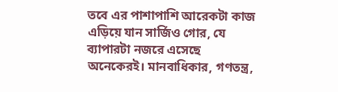তবে এর পাশাপাশি আরেকটা কাজ এড়িয়ে যান সার্জিও গোর, যে ব্যাপারটা নজরে এসেছে অনেকেরই। মানবাধিকার, গণতন্ত্র,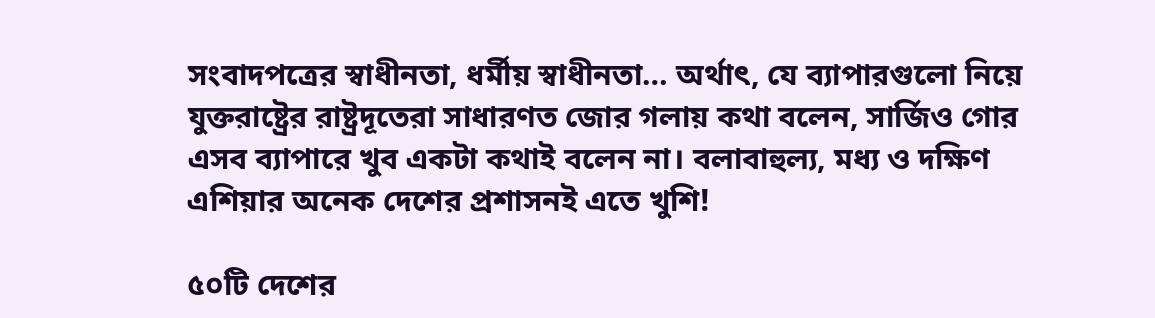সংবাদপত্রের স্বাধীনতা, ধর্মীয় স্বাধীনতা… অর্থাৎ, যে ব্যাপারগুলো নিয়ে যুক্তরাষ্ট্রের রাষ্ট্রদূতেরা সাধারণত জোর গলায় কথা বলেন, সার্জিও গোর এসব ব্যাপারে খুব একটা কথাই বলেন না। বলাবাহুল্য, মধ্য ও দক্ষিণ এশিয়ার অনেক দেশের প্রশাসনই এতে খুশি!

৫০টি দেশের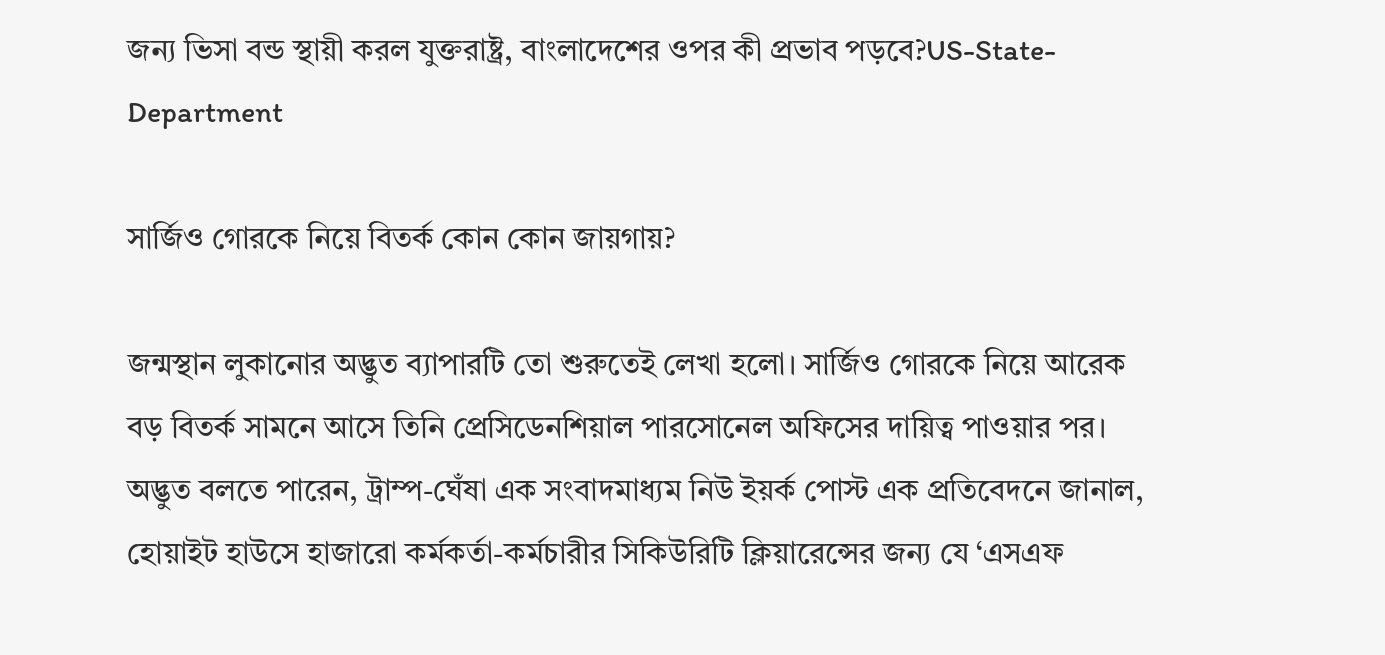জন্য ভিসা বন্ড স্থায়ী করল যুক্তরাষ্ট্র, বাংলাদেশের ওপর কী প্রভাব পড়বে?US-State-Department

সার্জিও গোরকে নিয়ে বিতর্ক কোন কোন জায়গায়?

জন্মস্থান লুকানোর অদ্ভুত ব্যাপারটি তো শুরুতেই লেখা হলো। সার্জিও গোরকে নিয়ে আরেক বড় বিতর্ক সামনে আসে তিনি প্রেসিডেনশিয়াল পারসোনেল অফিসের দায়িত্ব পাওয়ার পর। অদ্ভুত বলতে পারেন, ট্রাম্প-ঘেঁষা এক সংবাদমাধ্যম নিউ ইয়র্ক পোস্ট এক প্রতিবেদনে জানাল, হোয়াইট হাউসে হাজারো কর্মকর্তা-কর্মচারীর সিকিউরিটি ক্লিয়ারেন্সের জন্য যে ‘এসএফ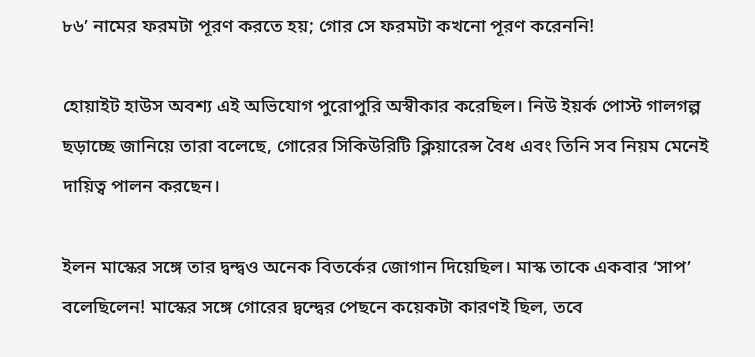৮৬’ নামের ফরমটা পূরণ করতে হয়; গোর সে ফরমটা কখনো পূরণ করেননি!

হোয়াইট হাউস অবশ্য এই অভিযোগ পুরোপুরি অস্বীকার করেছিল। নিউ ইয়র্ক পোস্ট গালগল্প ছড়াচ্ছে জানিয়ে তারা বলেছে, গোরের সিকিউরিটি ক্লিয়ারেন্স বৈধ এবং তিনি সব নিয়ম মেনেই দায়িত্ব পালন করছেন।

ইলন মাস্কের সঙ্গে তার দ্বন্দ্বও অনেক বিতর্কের জোগান দিয়েছিল। মাস্ক তাকে একবার ‘সাপ’ বলেছিলেন! মাস্কের সঙ্গে গোরের দ্বন্দ্বের পেছনে কয়েকটা কারণই ছিল, তবে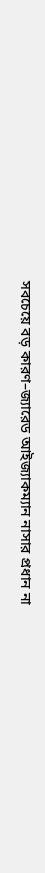সবচেয়ে বড় কারণ–জ্যারেড আইজ্যাকম্যান নাসার প্রধান না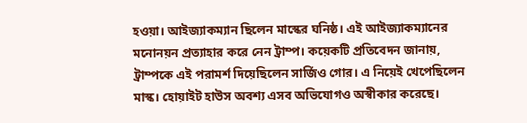হওয়া। আইজ্যাকম্যান ছিলেন মাস্কের ঘনিষ্ঠ। এই আইজ্যাকম্যানের মনোনয়ন প্রত্যাহার করে নেন ট্রাম্প। কয়েকটি প্রতিবেদন জানায়, ট্রাম্পকে এই পরামর্শ দিয়েছিলেন সার্জিও গোর। এ নিয়েই খেপেছিলেন মাস্ক। হোয়াইট হাউস অবশ্য এসব অভিযোগও অস্বীকার করেছে।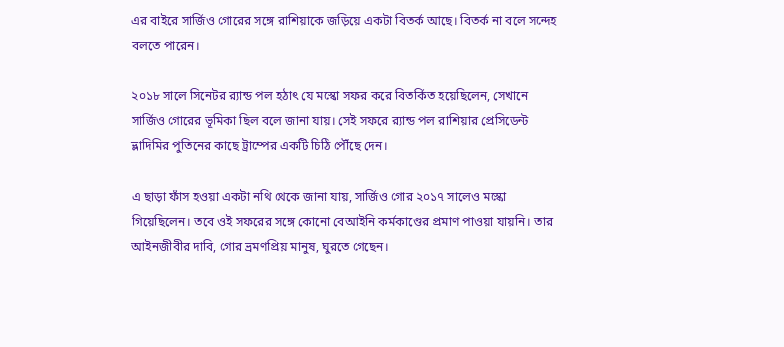এর বাইরে সার্জিও গোরের সঙ্গে রাশিয়াকে জড়িয়ে একটা বিতর্ক আছে। বিতর্ক না বলে সন্দেহ বলতে পারেন।

২০১৮ সালে সিনেটর র‍্যান্ড পল হঠাৎ যে মস্কো সফর করে বিতর্কিত হয়েছিলেন, সেখানে সার্জিও গোরের ভূমিকা ছিল বলে জানা যায়। সেই সফরে র‍্যান্ড পল রাশিয়ার প্রেসিডেন্ট ভ্লাদিমির পুতিনের কাছে ট্রাম্পের একটি চিঠি পৌঁছে দেন।

এ ছাড়া ফাঁস হওয়া একটা নথি থেকে জানা যায়, সার্জিও গোর ২০১৭ সালেও মস্কো গিয়েছিলেন। তবে ওই সফরের সঙ্গে কোনো বেআইনি কর্মকাণ্ডের প্রমাণ পাওয়া যায়নি। তার আইনজীবীর দাবি, গোর ভ্রমণপ্রিয় মানুষ, ঘুরতে গেছেন।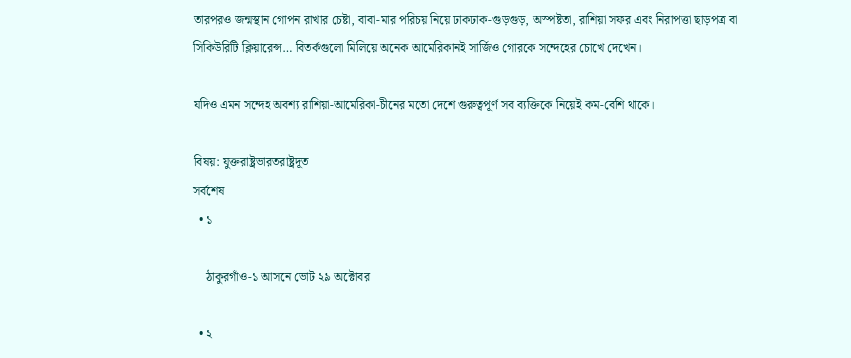তারপরও জন্মস্থান গোপন রাখার চেষ্টা, বাবা-মার পরিচয় নিয়ে ঢাকঢাক-গুড়গুড়, অস্পষ্টতা, রাশিয়া সফর এবং নিরাপত্তা ছাড়পত্র বা সিকিউরিটি ক্লিয়ারেন্স… বিতর্কগুলো মিলিয়ে অনেক আমেরিকানই সার্জিও গোরকে সন্দেহের চোখে দেখেন।

যদিও এমন সন্দেহ অবশ্য রাশিয়া-আমেরিকা-চীনের মতো দেশে গুরুত্বপূর্ণ সব ব্যক্তিকে নিয়েই কম-বেশি থাকে।

বিষয়: যুক্তরাষ্ট্রভারতরাষ্ট্রদূত
সর্বশেষ
  • ১

    ঠাকুরগাঁও-১ আসনে ভোট ২৯ অক্টোবর

  • ২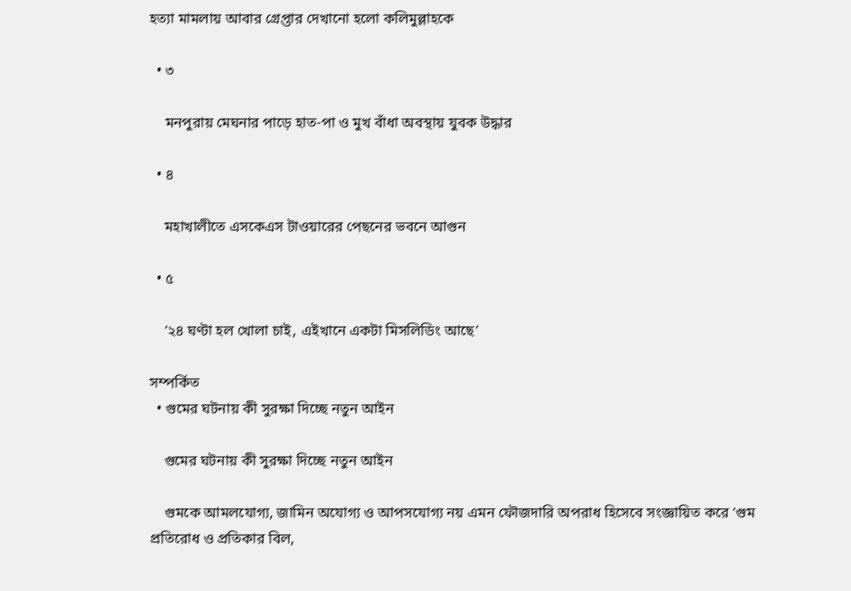হত্যা মামলায় আবার গ্রেপ্তার দেখানো হলো কলিমুল্লাহকে

  • ৩

    মনপুরায় মেঘনার পাড়ে হাত-পা ও মুখ বাঁধা অবস্থায় যুবক উদ্ধার

  • ৪

    মহাখালীতে এসকেএস টাওয়ারের পেছনের ভবনে আগুন

  • ৫

    ‘২৪ ঘণ্টা হল খোলা চাই, এইখানে একটা মিসলিডিং আছে’

সম্পর্কিত
  • গুমের ঘটনায় কী সুরক্ষা দিচ্ছে নতুন আইন

    গুমের ঘটনায় কী সুরক্ষা দিচ্ছে নতুন আইন

    গুমকে আমলযোগ্য, জামিন অযোগ্য ও আপসযোগ্য নয় এমন ফৌজদারি অপরাধ হিসেবে সংজ্ঞায়িত করে ‘গুম প্রতিরোধ ও প্রতিকার বিল,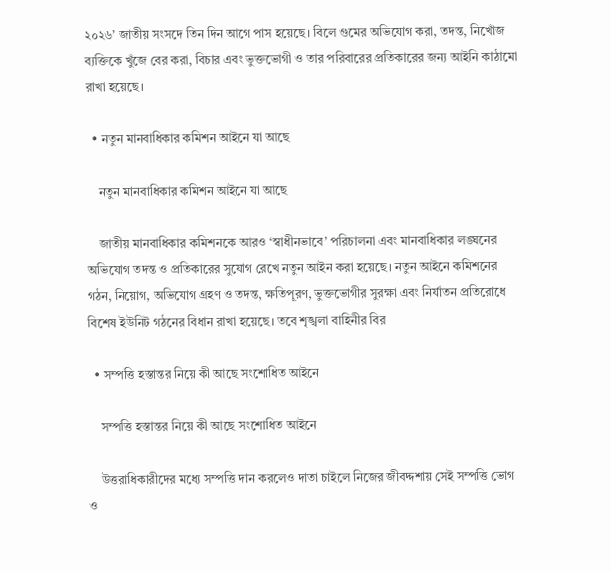২০২৬’ জাতীয় সংসদে তিন দিন আগে পাস হয়েছে। বিলে গুমের অভিযোগ করা, তদন্ত, নিখোঁজ ব্যক্তিকে খুঁজে বের করা, বিচার এবং ভুক্তভোগী ও তার পরিবারের প্রতিকারের জন্য আইনি কাঠামো রাখা হয়েছে।

  • নতুন মানবাধিকার কমিশন আইনে যা আছে

    নতুন মানবাধিকার কমিশন আইনে যা আছে

    জাতীয় মানবাধিকার কমিশনকে আরও ‘স্বাধীনভাবে’ পরিচালনা এবং মানবাধিকার লঙ্ঘনের অভিযোগ তদন্ত ও প্রতিকারের সুযোগ রেখে নতুন আইন করা হয়েছে। নতুন আইনে কমিশনের গঠন, নিয়োগ, অভিযোগ গ্রহণ ও তদন্ত, ক্ষতিপূরণ, ভুক্তভোগীর সুরক্ষা এবং নির্যাতন প্রতিরোধে বিশেষ ইউনিট গঠনের বিধান রাখা হয়েছে। তবে শৃঙ্খলা বাহিনীর বির

  • সম্পত্তি হস্তান্তর নিয়ে কী আছে সংশোধিত আইনে

    সম্পত্তি হস্তান্তর নিয়ে কী আছে সংশোধিত আইনে

    উত্তরাধিকারীদের মধ্যে সম্পত্তি দান করলেও দাতা চাইলে নিজের জীবদ্দশায় সেই সম্পত্তি ভোগ ও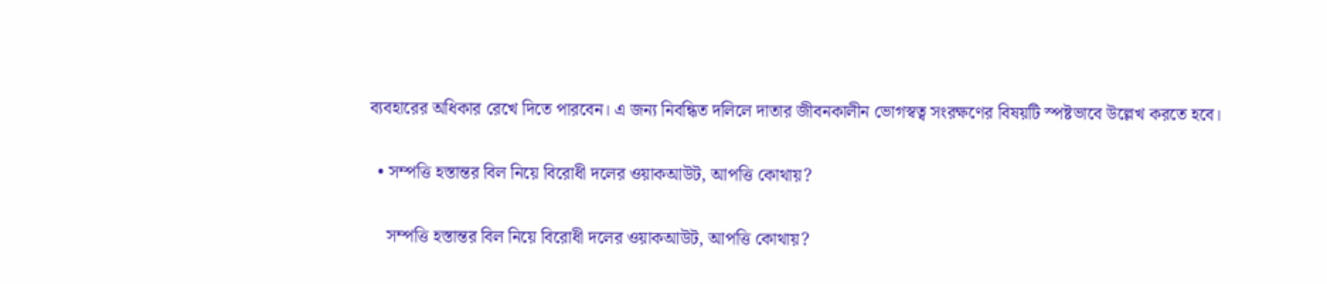ব্যবহারের অধিকার রেখে দিতে পারবেন। এ জন্য নিবন্ধিত দলিলে দাতার জীবনকালীন ভোগস্বত্ব সংরক্ষণের বিষয়টি স্পষ্টভাবে উল্লেখ করতে হবে।

  • সম্পত্তি হস্তান্তর বিল নিয়ে বিরোধী দলের ওয়াকআউট, আপত্তি কোথায়?

    সম্পত্তি হস্তান্তর বিল নিয়ে বিরোধী দলের ওয়াকআউট, আপত্তি কোথায়?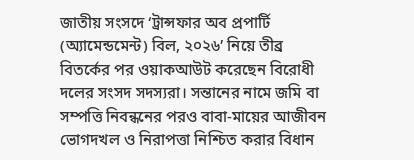জাতীয় সংসদে ‘ট্রান্সফার অব প্রপার্টি (অ্যামেন্ডমেন্ট) বিল, ২০২৬’ নিয়ে তীব্র বিতর্কের পর ওয়াকআউট করেছেন বিরোধী দলের সংসদ সদস্যরা। সন্তানের নামে জমি বা সম্পত্তি নিবন্ধনের পরও বাবা-মায়ের আজীবন ভোগদখল ও নিরাপত্তা নিশ্চিত করার বিধান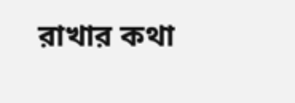রাখার কথা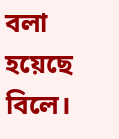বলা হয়েছে বিলে।